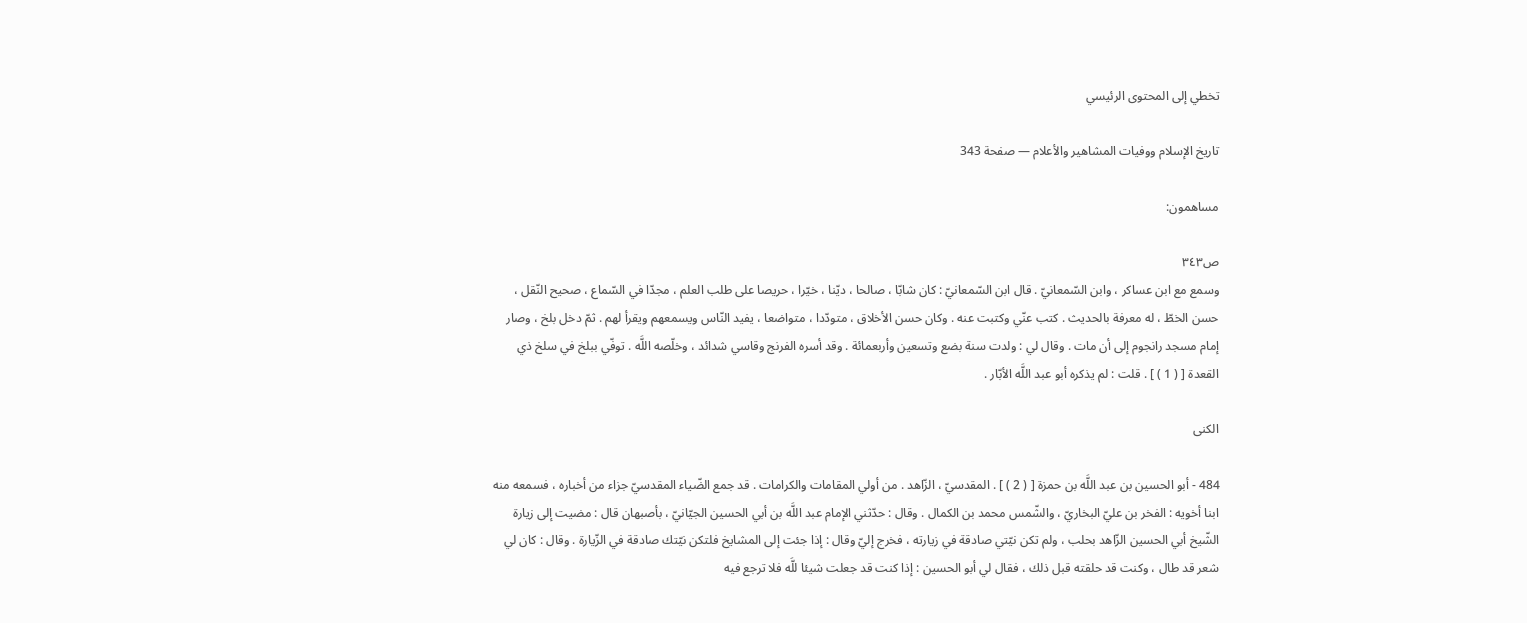تخطي إلى المحتوى الرئيسي

تاريخ الإسلام ووفيات المشاهير والأعلام — صفحة 343

مساهمون:

ص٣٤٣
وسمع مع ابن عساكر ، وابن السّمعانيّ . قال ابن السّمعانيّ : كان شابّا ، صالحا ، ديّنا ، خيّرا ، حريصا على طلب العلم ، مجدّا في السّماع ، صحيح النّقل ، حسن الخطّ ، له معرفة بالحديث . كتب عنّي وكتبت عنه . وكان حسن الأخلاق ، متودّدا ، متواضعا ، يفيد النّاس ويسمعهم ويقرأ لهم . ثمّ دخل بلخ ، وصار إمام مسجد رانجوم إلى أن مات . وقال لي : ولدت سنة بضع وتسعين وأربعمائة . وقد أسره الفرنج وقاسي شدائد ، وخلّصه اللَّه . توفّي ببلخ في سلخ ذي القعدة [ ( 1 ) ] . قلت : لم يذكره أبو عبد اللَّه الأبّار .

الكنى

484 - أبو الحسين بن عبد اللَّه بن حمزة [ ( 2 ) ] . المقدسيّ ، الزّاهد . من أولي المقامات والكرامات . قد جمع الضّياء المقدسيّ جزاء من أخباره ، فسمعه منه ابنا أخويه : الفخر بن عليّ البخاريّ ، والشّمس محمد بن الكمال . وقال : حدّثني الإمام عبد اللَّه بن أبي الحسين الجيّانيّ ، بأصبهان قال : مضيت إلى زيارة الشّيخ أبي الحسين الزّاهد بحلب ، ولم تكن نيّتي صادقة في زيارته ، فخرج إليّ وقال : إذا جئت إلى المشايخ فلتكن نيّتك صادقة في الزّيارة . وقال : كان لي شعر قد طال ، وكنت قد حلقته قبل ذلك ، فقال لي أبو الحسين : إذا كنت قد جعلت شيئا للَّه فلا ترجع فيه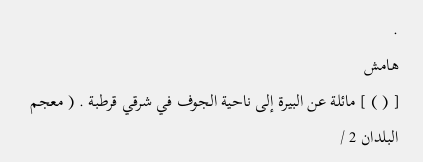.
هامش
[ ( ) ] مائلة عن البيرة إلى ناحية الجوف في شرقي قرطبة . ( معجم البلدان 2 /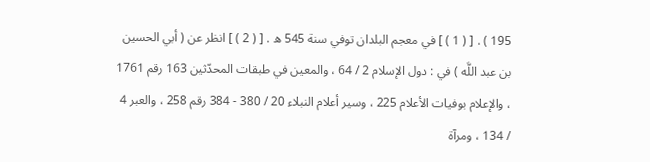195 ) . [ ( 1 ) ] في معجم البلدان توفي سنة 545 ه . [ ( 2 ) ] انظر عن ( أبي الحسين بن عبد اللَّه ) في : دول الإسلام 2 / 64 ، والمعين في طبقات المحدّثين 163 رقم 1761 ، والإعلام بوفيات الأعلام 225 ، وسير أعلام النبلاء 20 / 380 - 384 رقم 258 ، والعبر 4 / 134 ، ومرآة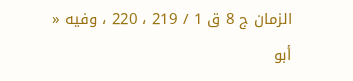الزمان ج 8 ق 1 / 219 ، 220 ، وفيه « أبو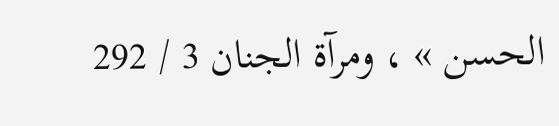الحسن » ، ومرآة الجنان 3 / 292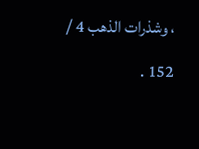، وشذرات الذهب 4 / 152 .